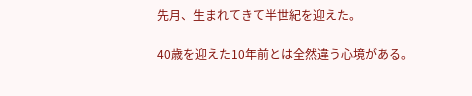先月、生まれてきて半世紀を迎えた。

40歳を迎えた10年前とは全然違う心境がある。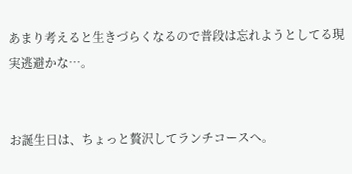あまり考えると生きづらくなるので普段は忘れようとしてる現実逃避かな…。


お誕生日は、ちょっと贅沢してランチコースへ。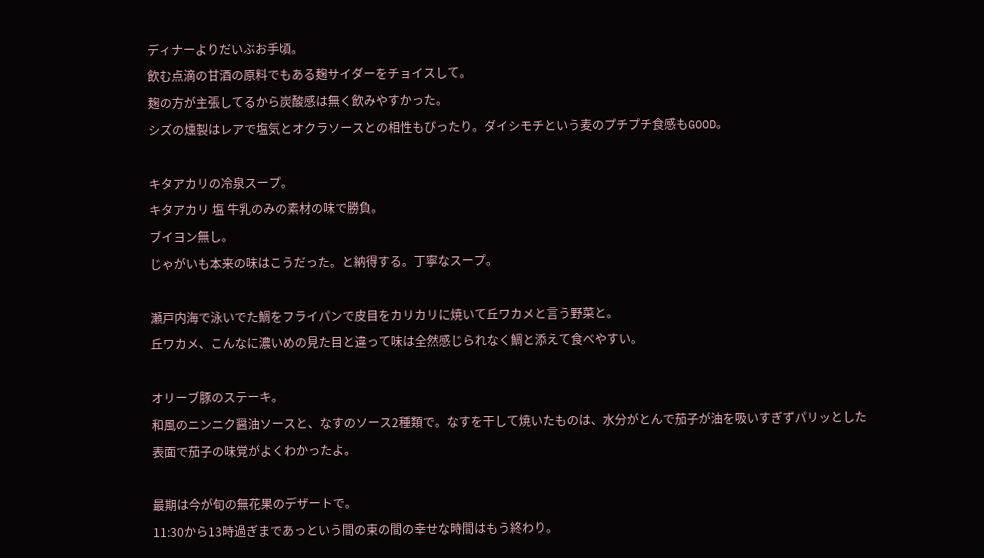ディナーよりだいぶお手頃。
飲む点滴の甘酒の原料でもある麹サイダーをチョイスして。
麹の方が主張してるから炭酸感は無く飲みやすかった。
シズの燻製はレアで塩気とオクラソースとの相性もぴったり。ダイシモチという麦のプチプチ食感もGOOD。

キタアカリの冷泉スープ。
キタアカリ 塩 牛乳のみの素材の味で勝負。
ブイヨン無し。
じゃがいも本来の味はこうだった。と納得する。丁寧なスープ。

瀬戸内海で泳いでた鯛をフライパンで皮目をカリカリに焼いて丘ワカメと言う野菜と。
丘ワカメ、こんなに濃いめの見た目と違って味は全然感じられなく鯛と添えて食べやすい。

オリーブ豚のステーキ。
和風のニンニク醤油ソースと、なすのソース2種類で。なすを干して焼いたものは、水分がとんで茄子が油を吸いすぎずパリッとした表面で茄子の味覚がよくわかったよ。

最期は今が旬の無花果のデザートで。
11:30から13時過ぎまであっという間の束の間の幸せな時間はもう終わり。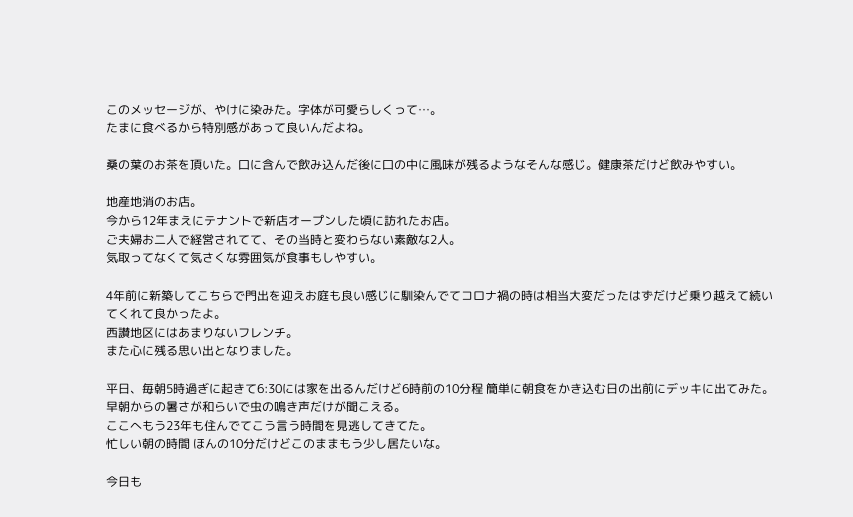このメッセージが、やけに染みた。字体が可愛らしくって…。
たまに食べるから特別感があって良いんだよね。

桑の葉のお茶を頂いた。口に含んで飲み込んだ後に口の中に風味が残るようなそんな感じ。健康茶だけど飲みやすい。

地産地消のお店。
今から12年まえにテナントで新店オープンした頃に訪れたお店。
ご夫婦お二人で経営されてて、その当時と変わらない素敵な2人。
気取ってなくて気さくな雰囲気が食事もしやすい。

4年前に新築してこちらで門出を迎えお庭も良い感じに馴染んでてコロナ禍の時は相当大変だったはずだけど乗り越えて続いてくれて良かったよ。
西讃地区にはあまりないフレンチ。
また心に残る思い出となりました。

平日、毎朝5時過ぎに起きて6:30には家を出るんだけど6時前の10分程 簡単に朝食をかき込む日の出前にデッキに出てみた。
早朝からの暑さが和らいで虫の鳴き声だけが聞こえる。
ここへもう23年も住んでてこう言う時間を見逃してきてた。
忙しい朝の時間 ほんの10分だけどこのままもう少し居たいな。

今日も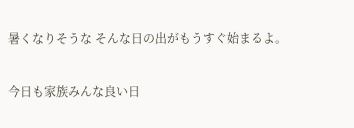暑くなりそうな そんな日の出がもうすぐ始まるよ。

今日も家族みんな良い日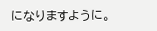になりますように。